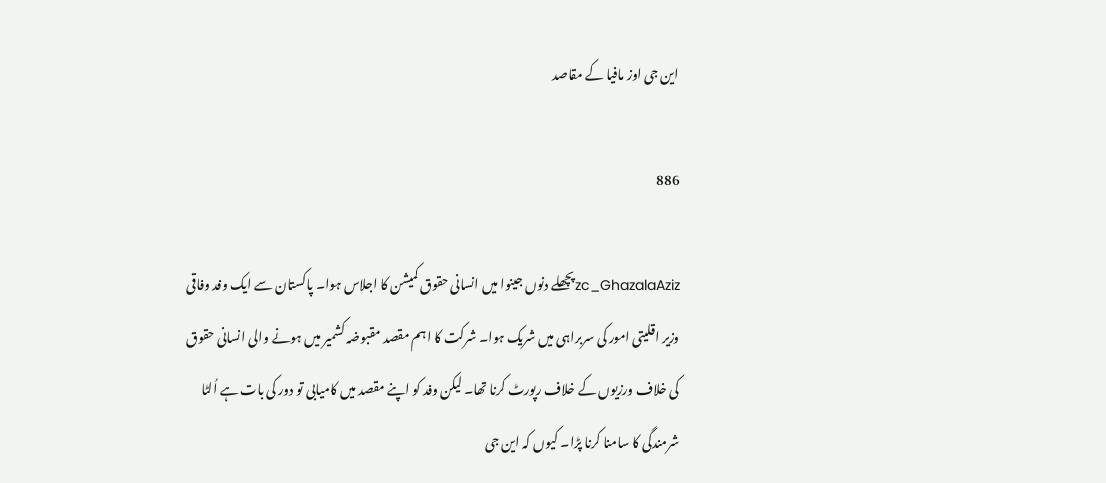این جی اوز مافیا کے مقاصد

886

zc_GhazalaAzizپچھلے دنوں جینوا میں انسانی حقوق کمیشن کا اجلاس ہوا۔ پاکستان سے ایک وفد وفاقی وزیر اقلیتی امور کی سربراہی میں شریک ہوا۔ شرکت کا اہم مقصد مقبوضہ کشمیر میں ہونے والی انسانی حقوق کی خلاف ورزیوں کے خلاف رپورٹ کرنا تھا۔ لیکن وفد کو اپنے مقصد میں کامیابی تو دور کی بات ہے اُلٹا شرمندگی کا سامنا کرنا پڑا۔ کیوں کہ این جی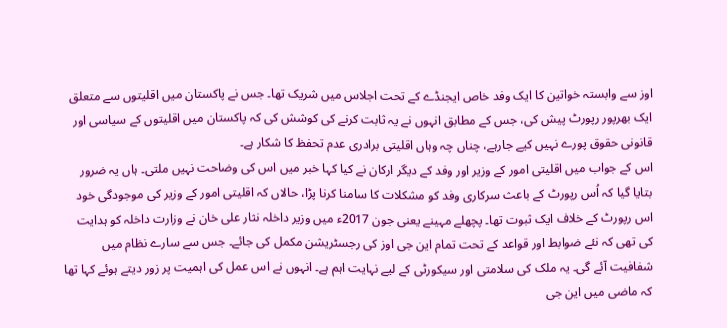اوز سے وابستہ خواتین کا ایک وفد خاص ایجنڈے کے تحت اجلاس میں شریک تھا۔ جس نے پاکستان میں اقلیتوں سے متعلق ایک بھرپور رپورٹ پیش کی، جس کے مطابق انہوں نے یہ ثابت کرنے کی کوشش کی کہ پاکستان میں اقلیتوں کے سیاسی اور قانونی حقوق پورے نہیں کیے جارہے، چناں چہ وہاں اقلیتی برادری عدم تحفظ کا شکار ہے۔
اس کے جواب میں اقلیتی امور کے وزیر اور وفد کے دیگر ارکان نے کیا کہا خبر میں اس کی وضاحت نہیں ملتی۔ ہاں یہ ضرور بتایا گیا کہ اُس رپورٹ کے باعث سرکاری وفد کو مشکلات کا سامنا کرنا پڑا، حالاں کہ اقلیتی امور کے وزیر کی موجودگی خود اس رپورٹ کے خلاف ایک ثبوت تھا۔ پچھلے مہینے یعنی جون 2017ء میں وزیر داخلہ نثار علی خان نے وزارت داخلہ کو ہدایت کی تھی کہ نئے ضوابط اور قواعد کے تحت تمام این جی اوز کی رجسٹریشن مکمل کی جائے۔ جس سے سارے نظام میں شفافیت آئے گی۔ یہ ملک کی سلامتی اور سیکورٹی کے لیے نہایت اہم ہے۔ انہوں نے اس عمل کی اہمیت پر زور دیتے ہوئے کہا تھا کہ ماضی میں این جی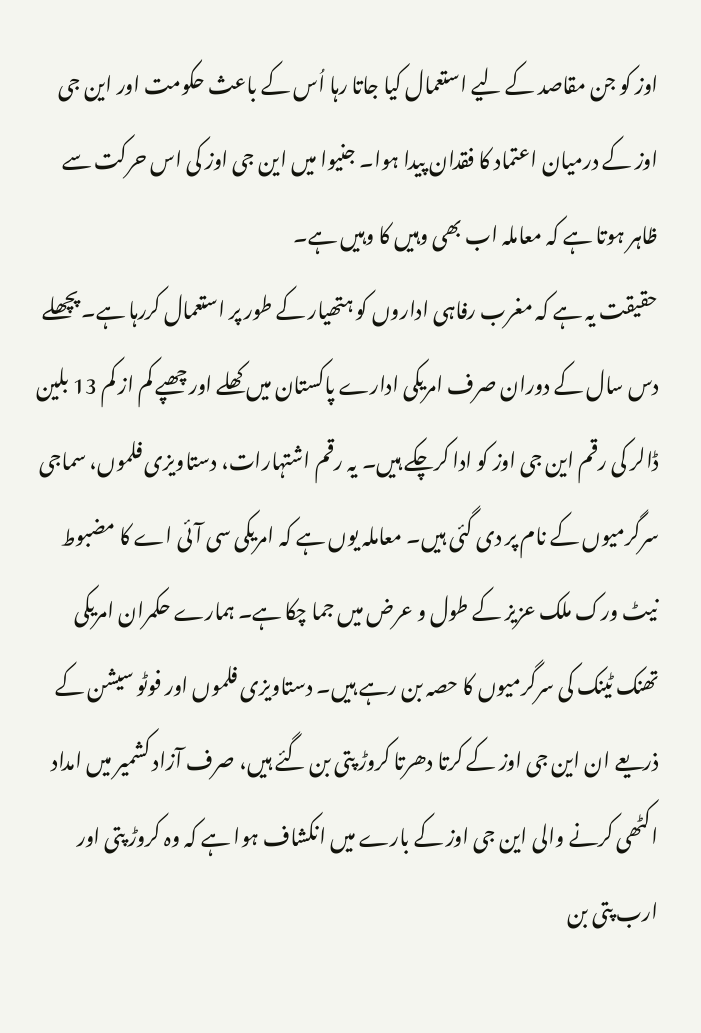اوز کو جن مقاصد کے لیے استعمال کیا جاتا رہا اُس کے باعث حکومت اور این جی اوز کے درمیان اعتماد کا فقدان پیدا ہوا۔ جنیوا میں این جی اوز کی اس حرکت سے ظاہر ہوتا ہے کہ معاملہ اب بھی وہیں کا وہیں ہے۔
حقیقت یہ ہے کہ مغرب رفاہی اداروں کو ہتھیار کے طور پر استعمال کررہا ہے۔ پچھلے دس سال کے دوران صرف امریکی ادارے پاکستان میں کھلے اور چھپے کم از کم 13 بلین ڈالر کی رقم این جی اوز کو ادا کرچکے ہیں۔ یہ رقم اشتہارات، دستاویزی فلموں، سماجی سرگرمیوں کے نام پر دی گئی ہیں۔ معاملہ یوں ہے کہ امریکی سی آئی اے کا مضبوط نیٹ ورک ملک عزیز کے طول و عرض میں جما چکا ہے۔ ہمارے حکمران امریکی تھنک ٹینک کی سرگرمیوں کا حصہ بن رہے ہیں۔ دستاویزی فلموں اور فوٹو سیشن کے ذریعے ان این جی اوز کے کرتا دھرتا کروڑ پتی بن گئے ہیں، صرف آزاد کشمیر میں امداد اکٹھی کرنے والی این جی اوز کے بارے میں انکشاف ہوا ہے کہ وہ کروڑ پتی اور ارب پتی بن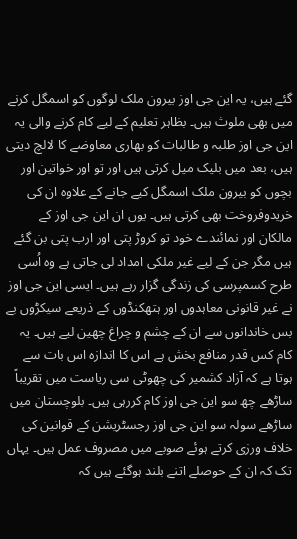گئے ہیں، یہ این جی اوز بیرون ملک لوگوں کو اسمگل کرنے میں بھی ملوث ہیں۔ بظاہر تعلیم کے لیے کام کرنے والی یہ این جی اوز طلبہ و طالبات کو بھاری معاوضے کا لالچ دیتی ہیں، بعد میں بلیک میل کرتی ہیں اور تو اور خواتین اور بچوں کو بیرون ملک اسمگل کیے جانے کے علاوہ ان کی خریدوفروخت بھی کرتی ہیں۔ یوں ان این جی اوز کے مالکان اور نمائندے خود تو کروڑ پتی اور ارب پتی بن گئے ہیں مگر جن کے لیے غیر ملکی امداد لی جاتی ہے وہ اُسی طرح کسمپرسی کی زندگی گزار رہے ہیں۔ ایسی این جی اوز نے غیر قانونی معاہدوں اور ہتھکنڈوں کے ذریعے سیکڑوں بے بس خاندانوں سے ان کے چشم و چراغ چھین لیے ہیں۔ یہ کام کس قدر منافع بخش ہے اس کا اندازہ اس بات سے ہوتا ہے کہ آزاد کشمیر کی چھوٹی سی ریاست میں تقریباً ساڑھے چھ سو این جی اوز کام کررہی ہیں۔ بلوچستان میں ساڑھے سولہ سو این جی اوز رجسٹریشن کے قوانین کی خلاف ورزی کرتے ہوئے صوبے میں مصروف عمل ہیں۔ یہاں تک کہ ان کے حوصلے اتنے بلند ہوگئے ہیں کہ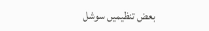بعض تنظیمیں سوشل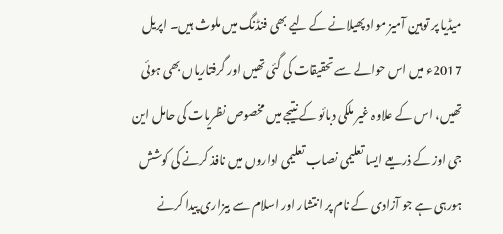میڈیا پر توہین آمیز مواد پھیلانے کے لیے بھی فنڈنگ میں ملوث ہیں۔ اپریل 2017ء میں اس حوالے سے تحقیقات کی گئی تھیں اور گرفتاریاں بھی ہوئی تھیں، اس کے علاوہ غیر ملکی دبائو کے نتیجے میں مخصوص نظریات کی حامل این جی اوز کے ذریعے ایسا تعلیمی نصاب تعلیمی اداروں میں نافذ کرنے کی کوشش ہورہی ہے جو آزادی کے نام پر انتشار اور اسلام سے بیزاری پیدا کرنے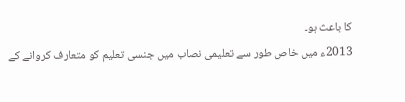کا باعث ہو۔
2013ء میں خاص طور سے تعلیمی نصاب میں جنسی تعلیم کو متعارف کروانے کے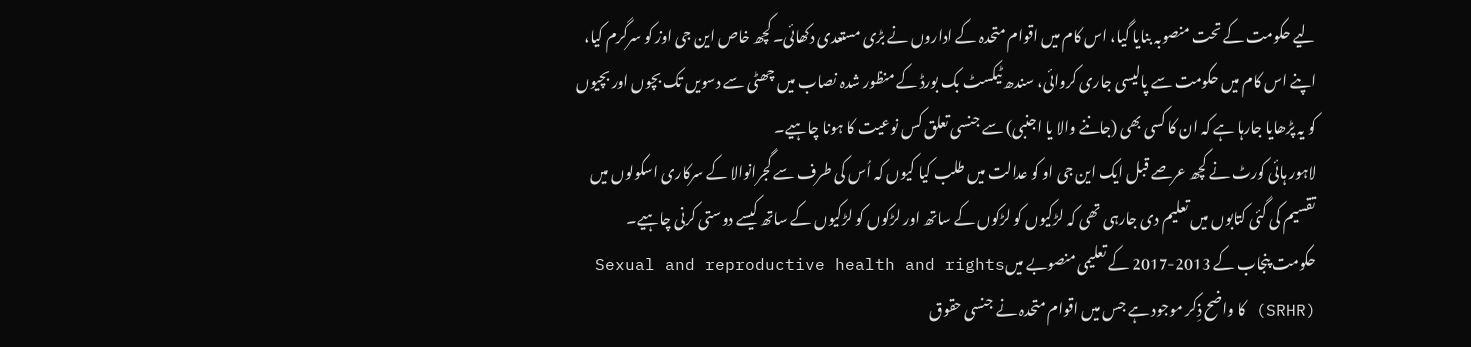لیے حکومت کے تحت منصوبہ بنایا گیا، اس کام میں اقوام متحدہ کے اداروں نے بڑی مستعدی دکھائی۔ کچھ خاص این جی اوز کو سرگرم کیا، اپنے اس کام میں حکومت سے پالیسی جاری کروائی، سندھ ٹیکسٹ بک بورڈ کے منظور شدہ نصاب میں چھٹی سے دسویں تک بچوں اور بچیوں کو یہ پڑھایا جارہا ہے کہ ان کا کسی بھی (جاننے والا یا اجنبی) سے جنسی تعلق کس نوعیت کا ہونا چاہیے۔
لاہور ہائی کورٹ نے کچھ عرصے قبل ایک این جی او کو عدالت میں طلب کیا کیوں کہ اُس کی طرف سے گجرانوالا کے سرکاری اسکولوں میں تقسیم کی گئی کتابوں میں تعلیم دی جارہی تھی کہ لڑکیوں کو لڑکوں کے ساتھ اور لڑکوں کو لڑکیوں کے ساتھ کیسے دوستی کرنی چاہیے۔
حکومت پنجاب کے 2013-2017 کے تعلیمی منصوبے میںSexual and reproductive health and rights (SRHR) کا واضح ذِکر موجود ہے جس میں اقوام متحدہ نے جنسی حقوق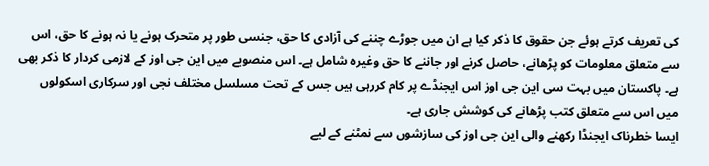کی تعریف کرتے ہوئے جن حقوق کا ذکر کیا ہے ان میں جوڑے چننے کی آزادی کا حق، جنسی طور پر متحرک ہونے یا نہ ہونے کا حق، اس سے متعلق معلومات کو پڑھانے، حاصل کرنے اور جاننے کا حق وغیرہ شامل ہے۔ اس منصوبے میں این جی اوز کے لازمی کردار کا ذکر بھی ہے۔ پاکستان میں بہت سی این جی اوز اس ایجنڈے پر کام کررہی ہیں جس کے تحت مسلسل مختلف نجی اور سرکاری اسکولوں میں اس سے متعلق کتب پڑھانے کی کوشش جاری ہے۔
ایسا خطرناک ایجنڈا رکھنے والی این جی اوز کی سازشوں سے نمٹنے کے لیے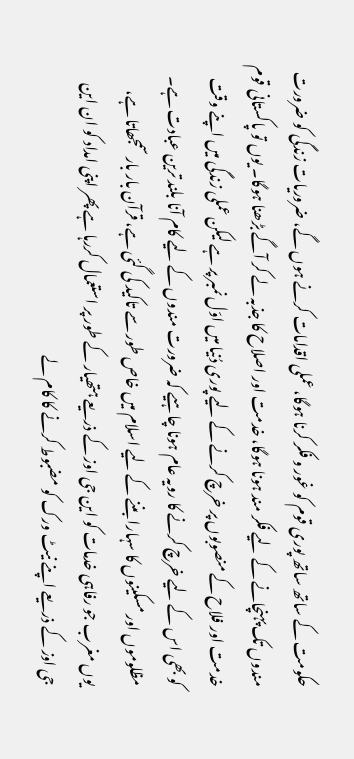حکومت کے ساتھ ساتھ پوری قوم کو غور و فکر کرنا ہوگا، عملی اقدامات کرنے ہوں گے، ضروریات زندگی کو ضرورت مندوں تک پہنچانے کے لیے فکر مند ہونا ہوگا، خدمت اور اصلاح کا جذبہ لے کر آگے بڑھنا ہوگا۔ یوں تو پاکستانی قوم خدمت اور فلاح کے منصوبوں پر خرچ کرنے کے لیے پوری دُنیا میں اوّل نمبر پر ہے لیکن عملی زندگی میں اپنے وقت کو بھی اس کے لیے خرچ کرنے کا رویہ عام ہونا چاہیے کہ ضرورت مندوں کے لیے کام آنا بلند ترین عبادت ہے۔ مظلوموں اور مسکینوں کا سہارا بننے کے لیے اسلام میں خاص طور سے تاکید کی گئی ہے، قرآن بار بار سمجھاتا ہے، یوں مغرب جو رفاہی خدمات کو این جی اوز کے ذریعے ہتھیار کے طور پر استعمال کررہا ہے پھر اپنی امداد کو ان این جی اوز کے ذریعے اپنے نیٹ ورک کو مضبوط کرنے کا کام لے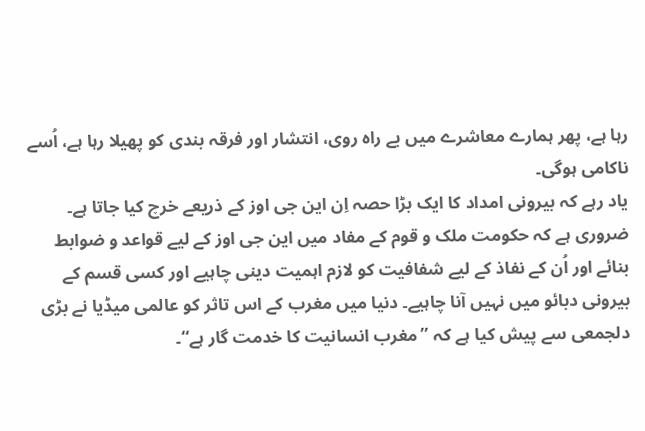رہا ہے، پھر ہمارے معاشرے میں بے راہ روی، انتشار اور فرقہ بندی کو پھیلا رہا ہے، اُسے ناکامی ہوگی۔
یاد رہے کہ بیرونی امداد کا ایک بڑا حصہ اِن این جی اوز کے ذریعے خرچ کیا جاتا ہے۔ ضروری ہے کہ حکومت ملک و قوم کے مفاد میں این جی اوز کے لیے قواعد و ضوابط بنائے اور اُن کے نفاذ کے لیے شفافیت کو لازم اہمیت دینی چاہیے اور کسی قسم کے بیرونی دبائو میں نہیں آنا چاہیے۔ دنیا میں مغرب کے اس تاثر کو عالمی میڈیا نے بڑی دلجمعی سے پیش کیا ہے کہ ’’مغرب انسانیت کا خدمت گار ہے‘‘۔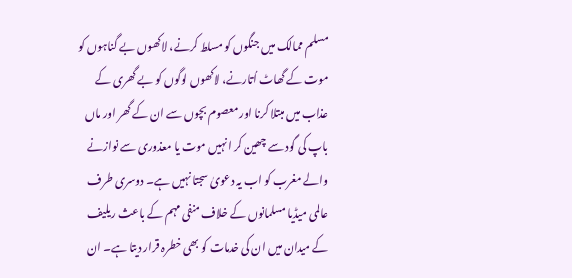مسلم ممالک میں جنگوں کو مسلط کرنے، لاکھوں بے گناہوں کو موت کے گھاٹ اُتارنے، لاکھوں لوگوں کو بے گھری کے عذاب میں مبتلا کرنا اور معصوم بچوں سے ان کے گھر اور ماں باپ کی گود سے چھین کر انہیں موت یا معذوری سے نوازنے والے مغرب کو اب یہ دعویٰ سجتا نہیں ہے۔ دوسری طرف عالمی میڈیا مسلمانوں کے خلاف منفی مہم کے باعث ریلیف کے میدان میں ان کی خدمات کو بھی خطرہ قرار دیتا ہے۔ ان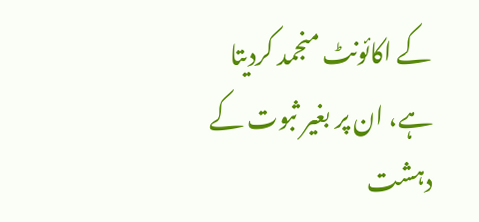کے اکائونٹ منجمد کردیتا ہے، ان پر بغیر ثبوت کے دہشت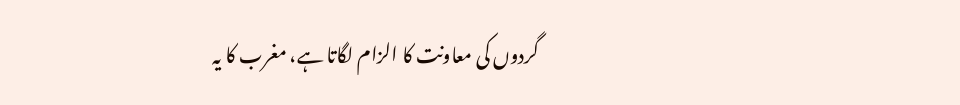گردوں کی معاونت کا الزام لگاتا ہے، مغرب کا یہ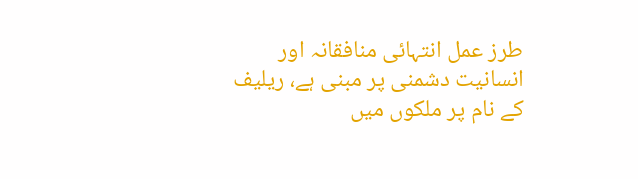طرز عمل انتہائی منافقانہ اور انسانیت دشمنی پر مبنی ہے، ریلیف کے نام پر ملکوں میں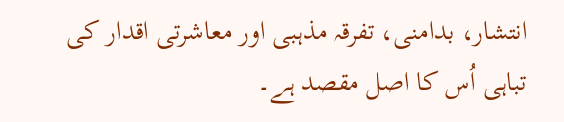انتشار، بدامنی، تفرقہ مذہبی اور معاشرتی اقدار کی تباہی اُس کا اصل مقصد ہے۔